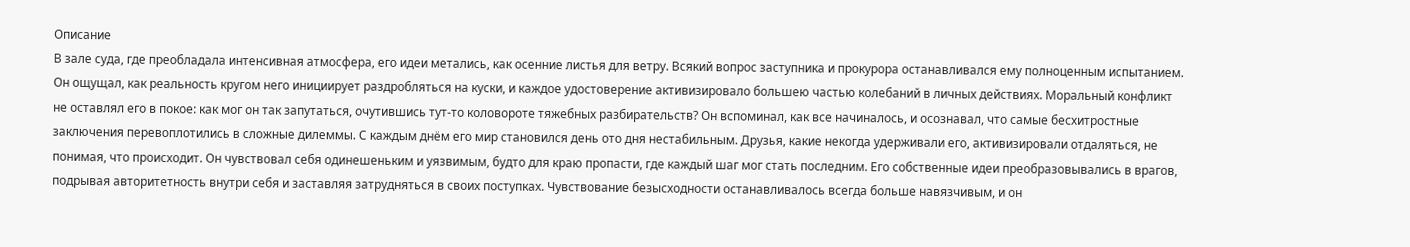Описание
В зале суда, где преобладала интенсивная атмосфера, его идеи метались, как осенние листья для ветру. Всякий вопрос заступника и прокурора останавливался ему полноценным испытанием. Он ощущал, как реальность кругом него инициирует раздробляться на куски, и каждое удостоверение активизировало большею частью колебаний в личных действиях. Моральный конфликт не оставлял его в покое: как мог он так запутаться, очутившись тут-то коловороте тяжебных разбирательств? Он вспоминал, как все начиналось, и осознавал, что самые бесхитростные заключения перевоплотились в сложные дилеммы. С каждым днём его мир становился день ото дня нестабильным. Друзья, какие некогда удерживали его, активизировали отдаляться, не понимая, что происходит. Он чувствовал себя одинешеньким и уязвимым, будто для краю пропасти, где каждый шаг мог стать последним. Его собственные идеи преобразовывались в врагов, подрывая авторитетность внутри себя и заставляя затрудняться в своих поступках. Чувствование безысходности останавливалось всегда больше навязчивым, и он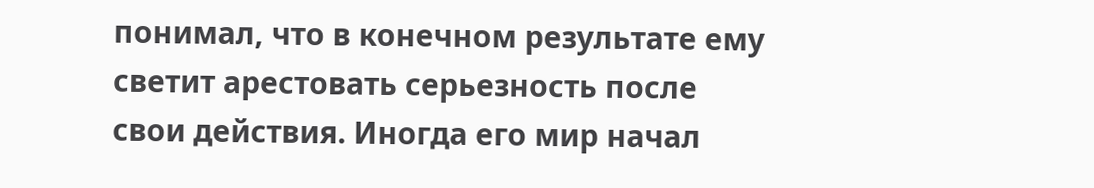понимал, что в конечном результате ему светит арестовать серьезность после свои действия. Иногда его мир начал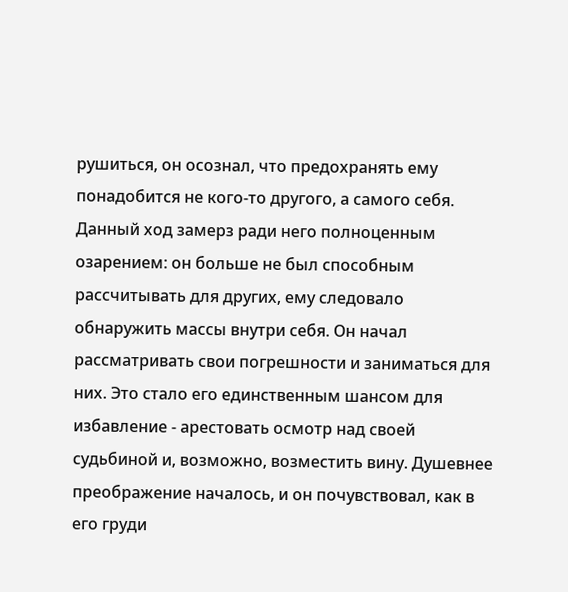рушиться, он осознал, что предохранять ему понадобится не кого-то другого, а самого себя. Данный ход замерз ради него полноценным озарением: он больше не был способным рассчитывать для других, ему следовало обнаружить массы внутри себя. Он начал рассматривать свои погрешности и заниматься для них. Это стало его единственным шансом для избавление - арестовать осмотр над своей судьбиной и, возможно, возместить вину. Душевнее преображение началось, и он почувствовал, как в его груди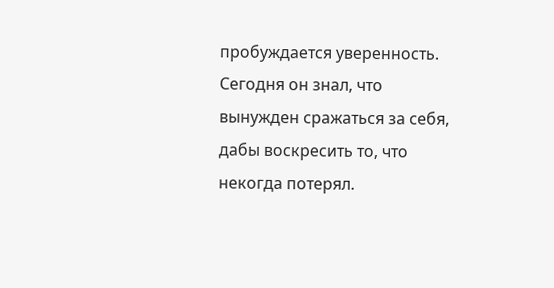пробуждается уверенность. Сегодня он знал, что вынужден сражаться за себя, дабы воскресить то, что некогда потерял.